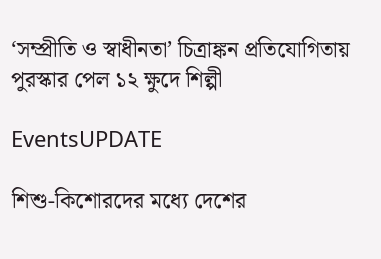‘সম্প্রীতি ও স্বাধীনতা’ চিত্রাঙ্কন প্রতিযোগিতায় পুরস্কার পেল ১২ ক্ষুদে শিল্পী

EventsUPDATE

শিশু-কিশোরদের মধ্যে দেশের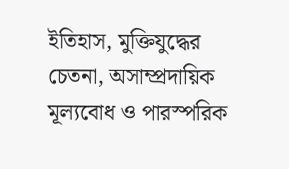ইতিহাস, মুক্তিযুদ্ধের চেতনা, অসাম্প্রদায়িক মূল্যবোধ ও পারস্পরিক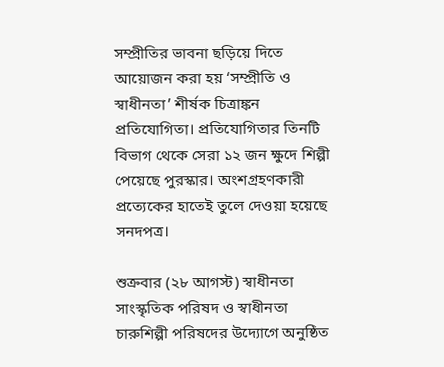সম্প্রীতির ভাবনা ছড়িয়ে দিতে আয়োজন করা হয় ‘সম্প্রীতি ও স্বাধীনতা’ শীর্ষক চিত্রাঙ্কন প্রতিযোগিতা। প্রতিযোগিতার তিনটি বিভাগ থেকে সেরা ১২ জন ক্ষুদে শিল্পী পেয়েছে পুরস্কার। অংশগ্রহণকারী প্রত্যেকের হাতেই তুলে দেওয়া হয়েছে সনদপত্র।

শুক্রবার (২৮ আগস্ট) স্বাধীনতা সাংস্কৃতিক পরিষদ ও স্বাধীনতা চারুশিল্পী পরিষদের উদ্যোগে অনুষ্ঠিত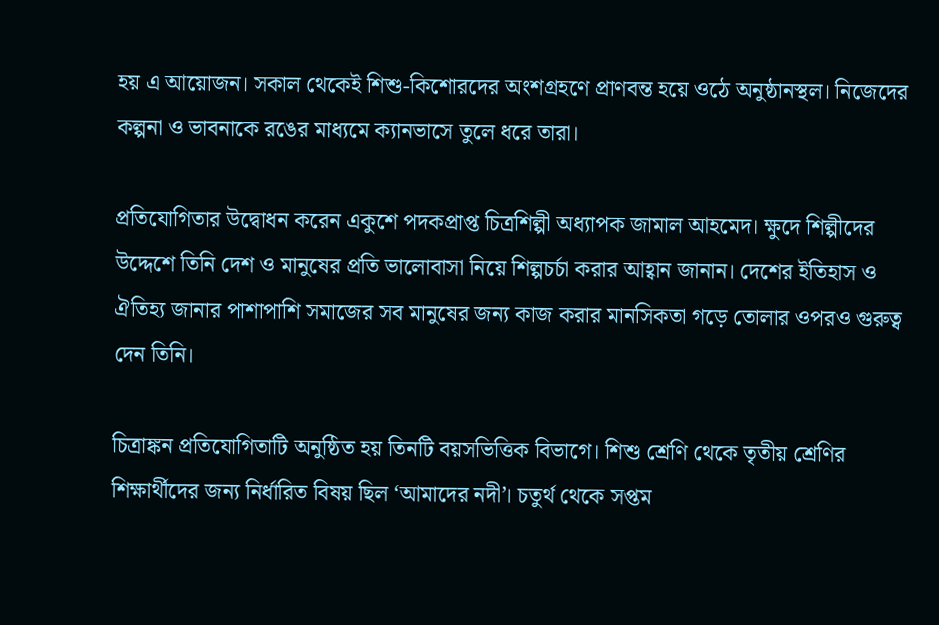হয় এ আয়োজন। সকাল থেকেই শিশু-কিশোরদের অংশগ্রহণে প্রাণবন্ত হয়ে ওঠে অনুষ্ঠানস্থল। নিজেদের কল্পনা ও ভাবনাকে রঙের মাধ্যমে ক্যানভাসে তুলে ধরে তারা।

প্রতিযোগিতার উদ্বোধন করেন একুশে পদকপ্রাপ্ত চিত্রশিল্পী অধ্যাপক জামাল আহমেদ। ক্ষুদে শিল্পীদের উদ্দেশে তিনি দেশ ও মানুষের প্রতি ভালোবাসা নিয়ে শিল্পচর্চা করার আহ্বান জানান। দেশের ইতিহাস ও ঐতিহ্য জানার পাশাপাশি সমাজের সব মানুষের জন্য কাজ করার মানসিকতা গড়ে তোলার ওপরও গুরুত্ব দেন তিনি।

চিত্রাঙ্কন প্রতিযোগিতাটি অনুষ্ঠিত হয় তিনটি বয়সভিত্তিক বিভাগে। শিশু শ্রেণি থেকে তৃতীয় শ্রেণির শিক্ষার্থীদের জন্য নির্ধারিত বিষয় ছিল ‘আমাদের নদী’। চতুর্থ থেকে সপ্তম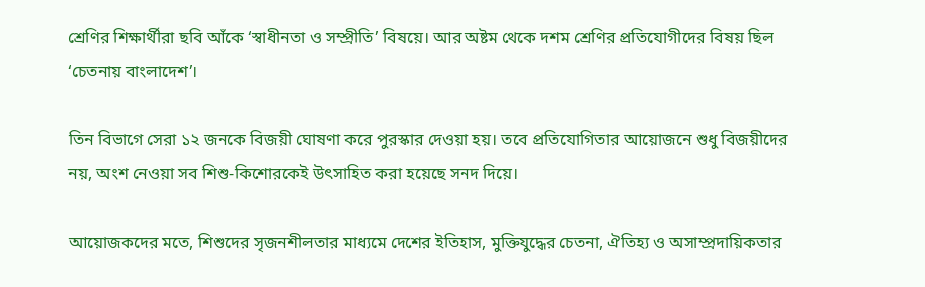শ্রেণির শিক্ষার্থীরা ছবি আঁকে ‘স্বাধীনতা ও সম্প্রীতি’ বিষয়ে। আর অষ্টম থেকে দশম শ্রেণির প্রতিযোগীদের বিষয় ছিল ‘চেতনায় বাংলাদেশ’।

তিন বিভাগে সেরা ১২ জনকে বিজয়ী ঘোষণা করে পুরস্কার দেওয়া হয়। তবে প্রতিযোগিতার আয়োজনে শুধু বিজয়ীদের নয়, অংশ নেওয়া সব শিশু-কিশোরকেই উৎসাহিত করা হয়েছে সনদ দিয়ে।

আয়োজকদের মতে, শিশুদের সৃজনশীলতার মাধ্যমে দেশের ইতিহাস, মুক্তিযুদ্ধের চেতনা, ঐতিহ্য ও অসাম্প্রদায়িকতার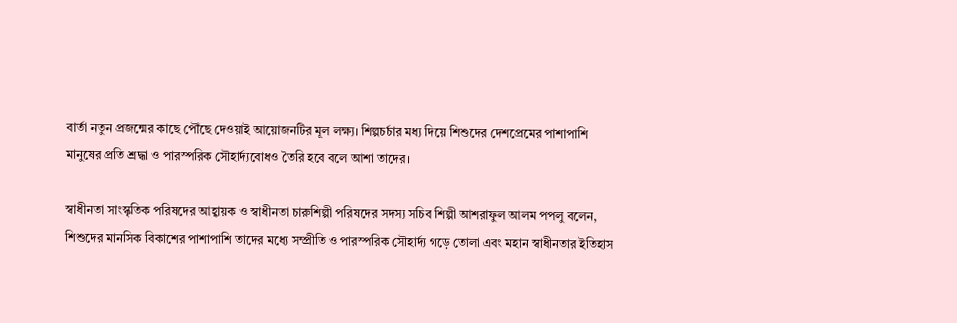বার্তা নতুন প্রজন্মের কাছে পৌঁছে দেওয়াই আয়োজনটির মূল লক্ষ্য। শিল্পচর্চার মধ্য দিয়ে শিশুদের দেশপ্রেমের পাশাপাশি মানুষের প্রতি শ্রদ্ধা ও পারস্পরিক সৌহার্দ্যবোধও তৈরি হবে বলে আশা তাদের।

স্বাধীনতা সাংস্কৃতিক পরিষদের আহ্বায়ক ও স্বাধীনতা চারুশিল্পী পরিষদের সদস্য সচিব শিল্পী আশরাফুল আলম পপলু বলেন, শিশুদের মানসিক বিকাশের পাশাপাশি তাদের মধ্যে সম্প্রীতি ও পারস্পরিক সৌহার্দ্য গড়ে তোলা এবং মহান স্বাধীনতার ইতিহাস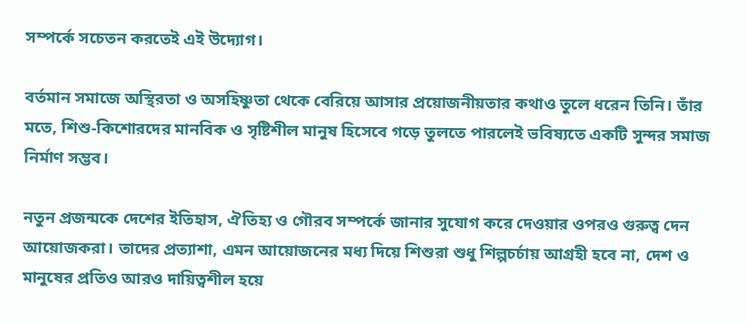সম্পর্কে সচেতন করতেই এই উদ্যোগ।

বর্তমান সমাজে অস্থিরতা ও অসহিষ্ণুতা থেকে বেরিয়ে আসার প্রয়োজনীয়তার কথাও তুলে ধরেন তিনি। তাঁর মতে, শিশু-কিশোরদের মানবিক ও সৃষ্টিশীল মানুষ হিসেবে গড়ে তুলতে পারলেই ভবিষ্যতে একটি সুন্দর সমাজ নির্মাণ সম্ভব।

নতুন প্রজন্মকে দেশের ইতিহাস, ঐতিহ্য ও গৌরব সম্পর্কে জানার সুযোগ করে দেওয়ার ওপরও গুরুত্ব দেন আয়োজকরা। তাদের প্রত্যাশা, এমন আয়োজনের মধ্য দিয়ে শিশুরা শুধু শিল্পচর্চায় আগ্রহী হবে না, দেশ ও মানুষের প্রতিও আরও দায়িত্বশীল হয়ে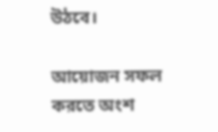উঠবে।

আয়োজন সফল করতে অংশ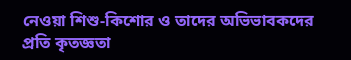নেওয়া শিশু-কিশোর ও তাদের অভিভাবকদের প্রতি কৃতজ্ঞতা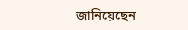জানিয়েছেন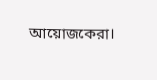আয়োজকেরা।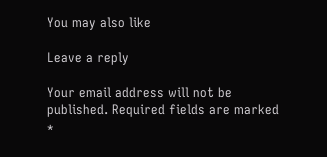You may also like

Leave a reply

Your email address will not be published. Required fields are marked *